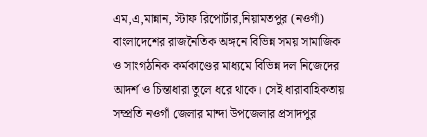এম,এ,মান্নান, স্টাফ রিপোর্টার,নিয়ামতপুর (নওগাঁ)
বাংলাদেশের রাজনৈতিক অঙ্গনে বিভিন্ন সময় সামাজিক ও সাংগঠনিক কর্মকাণ্ডের মাধ্যমে বিভিন্ন দল নিজেদের আদর্শ ও চিন্তাধারা তুলে ধরে থাকে। সেই ধারাবাহিকতায় সম্প্রতি নওগাঁ জেলার মান্দা উপজেলার প্রসাদপুর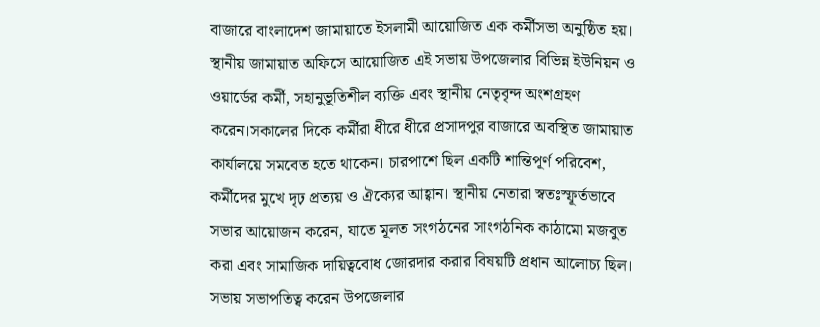বাজারে বাংলাদেশ জামায়াতে ইসলামী আয়োজিত এক কর্মীসভা অনুষ্ঠিত হয়। স্থানীয় জামায়াত অফিসে আয়োজিত এই সভায় উপজেলার বিভিন্ন ইউনিয়ন ও ওয়ার্ডের কর্মী, সহানুভূতিশীল ব্যক্তি এবং স্থানীয় নেতৃবৃন্দ অংশগ্রহণ করেন।সকালের দিকে কর্মীরা ধীরে ধীরে প্রসাদপুর বাজারে অবস্থিত জামায়াত কার্যালয়ে সমবেত হতে থাকেন। চারপাশে ছিল একটি শান্তিপূর্ণ পরিবেশ, কর্মীদের মুখে দৃঢ় প্রত্যয় ও ঐক্যের আহ্বান। স্থানীয় নেতারা স্বতঃস্ফূর্তভাবে সভার আয়োজন করেন, যাতে মূলত সংগঠনের সাংগঠনিক কাঠামো মজবুত করা এবং সামাজিক দায়িত্ববোধ জোরদার করার বিষয়টি প্রধান আলোচ্য ছিল।
সভায় সভাপতিত্ব করেন উপজেলার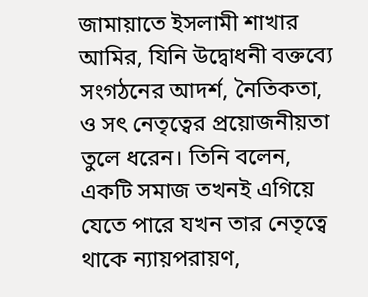জামায়াতে ইসলামী শাখার আমির, যিনি উদ্বোধনী বক্তব্যে সংগঠনের আদর্শ, নৈতিকতা, ও সৎ নেতৃত্বের প্রয়োজনীয়তা তুলে ধরেন। তিনি বলেন, একটি সমাজ তখনই এগিয়ে যেতে পারে যখন তার নেতৃত্বে থাকে ন্যায়পরায়ণ,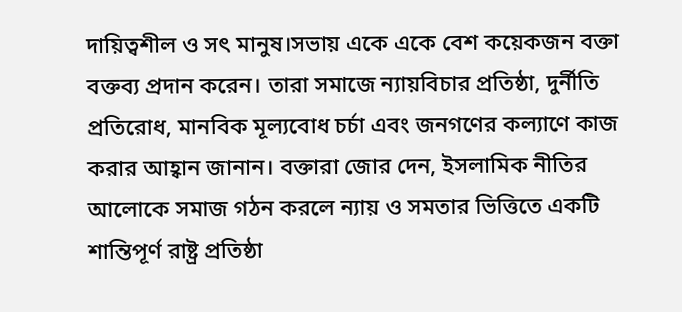দায়িত্বশীল ও সৎ মানুষ।সভায় একে একে বেশ কয়েকজন বক্তা বক্তব্য প্রদান করেন। তারা সমাজে ন্যায়বিচার প্রতিষ্ঠা, দুর্নীতি প্রতিরোধ, মানবিক মূল্যবোধ চর্চা এবং জনগণের কল্যাণে কাজ করার আহ্বান জানান। বক্তারা জোর দেন, ইসলামিক নীতির আলোকে সমাজ গঠন করলে ন্যায় ও সমতার ভিত্তিতে একটি শান্তিপূর্ণ রাষ্ট্র প্রতিষ্ঠা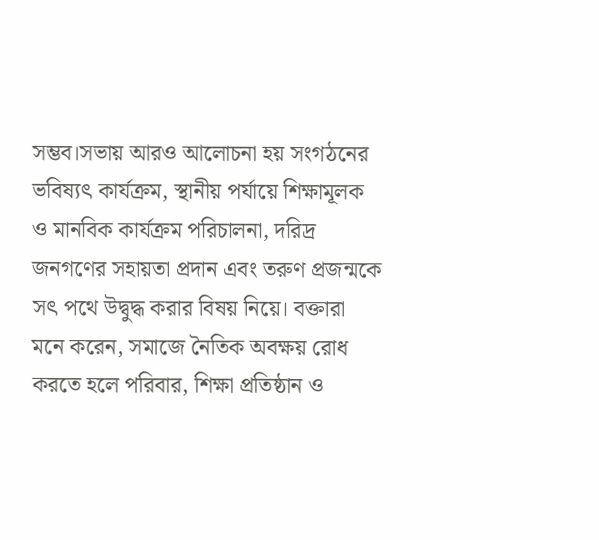সম্ভব।সভায় আরও আলোচনা হয় সংগঠনের ভবিষ্যৎ কার্যক্রম, স্থানীয় পর্যায়ে শিক্ষামূলক ও মানবিক কার্যক্রম পরিচালনা, দরিদ্র জনগণের সহায়তা প্রদান এবং তরুণ প্রজন্মকে সৎ পথে উদ্বুদ্ধ করার বিষয় নিয়ে। বক্তারা মনে করেন, সমাজে নৈতিক অবক্ষয় রোধ করতে হলে পরিবার, শিক্ষা প্রতিষ্ঠান ও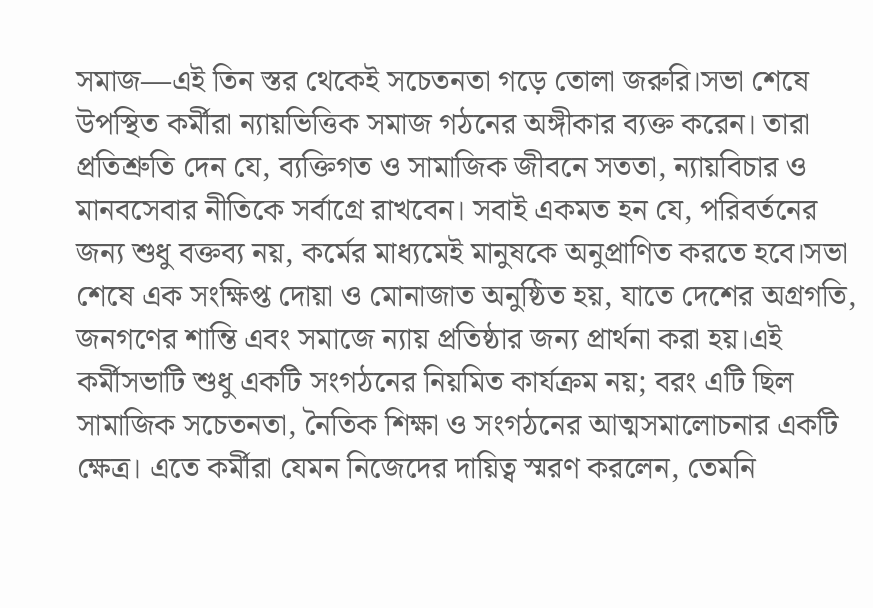সমাজ—এই তিন স্তর থেকেই সচেতনতা গড়ে তোলা জরুরি।সভা শেষে উপস্থিত কর্মীরা ন্যায়ভিত্তিক সমাজ গঠনের অঙ্গীকার ব্যক্ত করেন। তারা প্রতিশ্রুতি দেন যে, ব্যক্তিগত ও সামাজিক জীবনে সততা, ন্যায়বিচার ও মানবসেবার নীতিকে সর্বাগ্রে রাখবেন। সবাই একমত হন যে, পরিবর্তনের জন্য শুধু বক্তব্য নয়, কর্মের মাধ্যমেই মানুষকে অনুপ্রাণিত করতে হবে।সভা শেষে এক সংক্ষিপ্ত দোয়া ও মোনাজাত অনুষ্ঠিত হয়, যাতে দেশের অগ্রগতি, জনগণের শান্তি এবং সমাজে ন্যায় প্রতিষ্ঠার জন্য প্রার্থনা করা হয়।এই কর্মীসভাটি শুধু একটি সংগঠনের নিয়মিত কার্যক্রম নয়; বরং এটি ছিল সামাজিক সচেতনতা, নৈতিক শিক্ষা ও সংগঠনের আত্মসমালোচনার একটি ক্ষেত্র। এতে কর্মীরা যেমন নিজেদের দায়িত্ব স্মরণ করলেন, তেমনি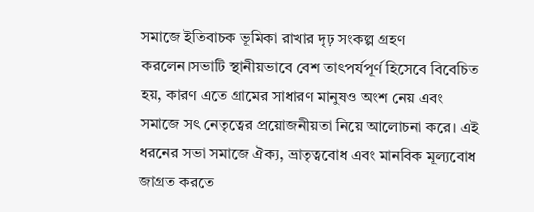সমাজে ইতিবাচক ভূমিকা রাখার দৃঢ় সংকল্প গ্রহণ করলেন।সভাটি স্থানীয়ভাবে বেশ তাৎপর্যপূর্ণ হিসেবে বিবেচিত হয়, কারণ এতে গ্রামের সাধারণ মানুষও অংশ নেয় এবং সমাজে সৎ নেতৃত্বের প্রয়োজনীয়তা নিয়ে আলোচনা করে। এই ধরনের সভা সমাজে ঐক্য, ভ্রাতৃত্ববোধ এবং মানবিক মূল্যবোধ জাগ্রত করতে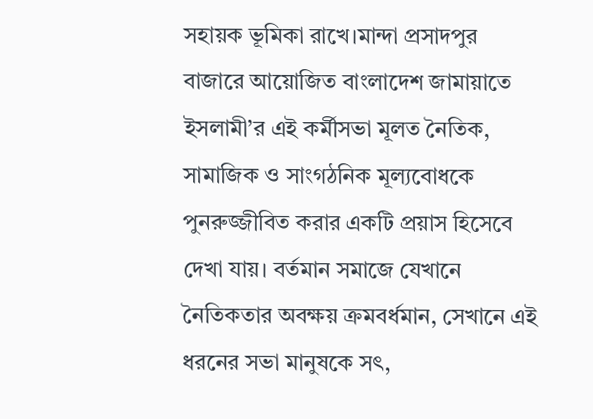সহায়ক ভূমিকা রাখে।মান্দা প্রসাদপুর বাজারে আয়োজিত বাংলাদেশ জামায়াতে ইসলামী’র এই কর্মীসভা মূলত নৈতিক, সামাজিক ও সাংগঠনিক মূল্যবোধকে পুনরুজ্জীবিত করার একটি প্রয়াস হিসেবে দেখা যায়। বর্তমান সমাজে যেখানে নৈতিকতার অবক্ষয় ক্রমবর্ধমান, সেখানে এই ধরনের সভা মানুষকে সৎ,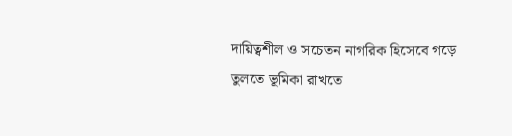দায়িত্বশীল ও সচেতন নাগরিক হিসেবে গড়ে তুলতে ভূমিকা রাখতে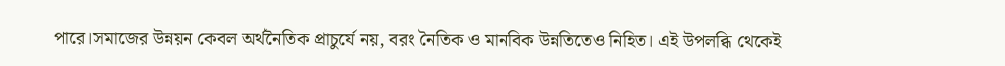পারে।সমাজের উন্নয়ন কেবল অর্থনৈতিক প্রাচুর্যে নয়, বরং নৈতিক ও মানবিক উন্নতিতেও নিহিত। এই উপলব্ধি থেকেই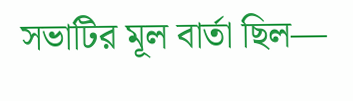সভাটির মূল বার্তা ছিল—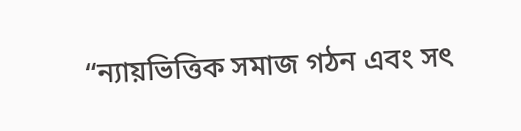“ন্যায়ভিত্তিক সমাজ গঠন এবং সৎ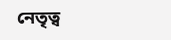নেতৃত্ব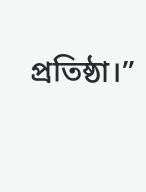প্রতিষ্ঠা।”